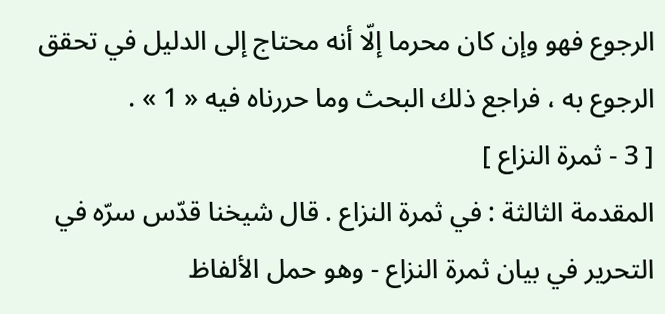الرجوع فهو وإن كان محرما إلّا أنه محتاج إلى الدليل في تحقق الرجوع به ، فراجع ذلك البحث وما حررناه فيه « 1 » .
[ 3 - ثمرة النزاع ]
المقدمة الثالثة : في ثمرة النزاع . قال شيخنا قدّس سرّه في التحرير في بيان ثمرة النزاع - وهو حمل الألفاظ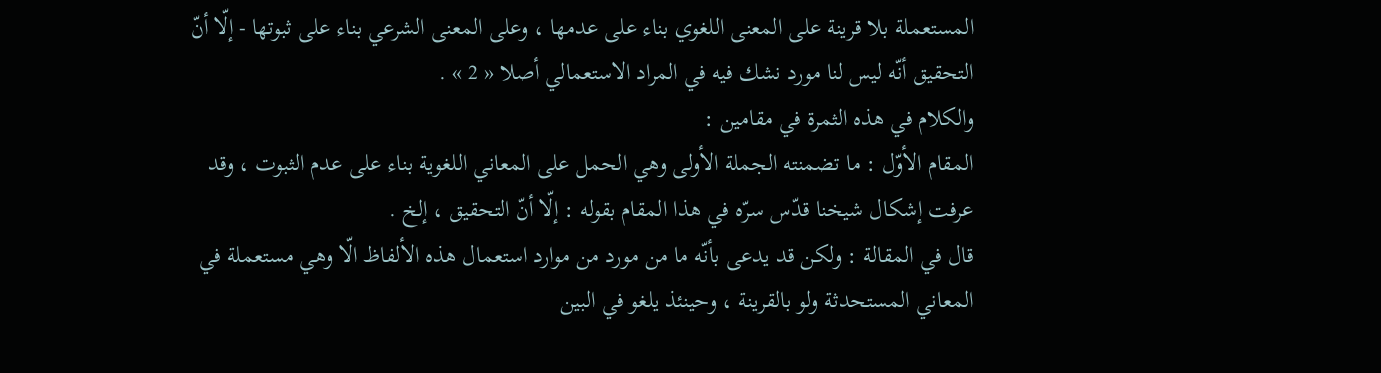المستعملة بلا قرينة على المعنى اللغوي بناء على عدمها ، وعلى المعنى الشرعي بناء على ثبوتها - إلّا أنّ التحقيق أنّه ليس لنا مورد نشك فيه في المراد الاستعمالي أصلا « 2 » .
والكلام في هذه الثمرة في مقامين :
المقام الأوّل : ما تضمنته الجملة الأولى وهي الحمل على المعاني اللغوية بناء على عدم الثبوت ، وقد عرفت إشكال شيخنا قدّس سرّه في هذا المقام بقوله : إلّا أنّ التحقيق ، إلخ .
قال في المقالة : ولكن قد يدعى بأنّه ما من مورد من موارد استعمال هذه الألفاظ الّا وهي مستعملة في المعاني المستحدثة ولو بالقرينة ، وحينئذ يلغو في البين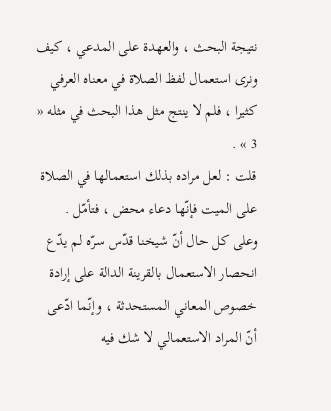نتيجة البحث ، والعهدة على المدعي ، كيف ونرى استعمال لفظ الصلاة في معناه العرفي كثيرا ، فلم لا ينتج مثل هذا البحث في مثله « 3 » .
قلت : لعل مراده بذلك استعمالها في الصلاة على الميت فإنّها دعاء محض ، فتأمّل .
وعلى كل حال أنّ شيخنا قدّس سرّه لم يدّع انحصار الاستعمال بالقرينة الدالة على إرادة خصوص المعاني المستحدثة ، وإنّما ادّعى أنّ المراد الاستعمالي لا شك فيه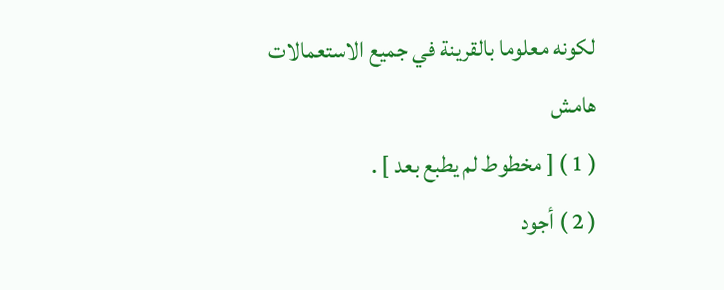لكونه معلوما بالقرينة في جميع الاستعمالات
هامش
( 1 ) [ مخطوط لم يطبع بعد ] .
( 2 ) أجود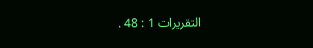التقريرات 1 : 48 .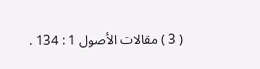( 3 ) مقالات الأصول 1 : 134 .